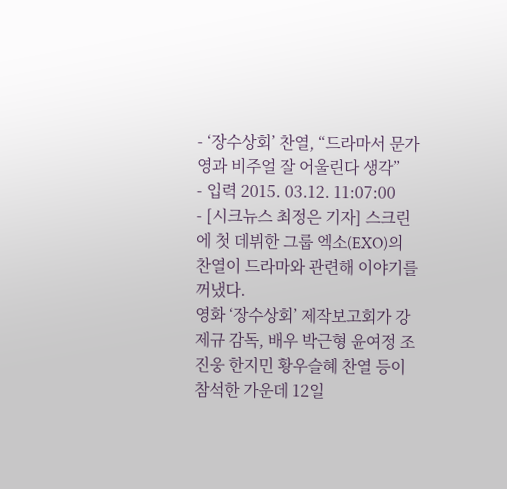- ‘장수상회’ 찬열, “드라마서 문가영과 비주얼 잘 어울린다 생각”
- 입력 2015. 03.12. 11:07:00
- [시크뉴스 최정은 기자] 스크린에 첫 데뷔한 그룹 엑소(EXO)의 찬열이 드라마와 관련해 이야기를 꺼냈다.
영화 ‘장수상회’ 제작보고회가 강제규 감독, 배우 박근형 윤여정 조진웅 한지민 황우슬혜 찬열 등이 참석한 가운데 12일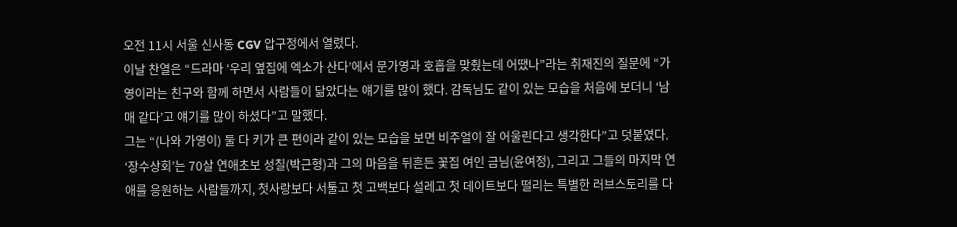오전 11시 서울 신사동 CGV 압구정에서 열렸다.
이날 찬열은 “드라마 ‘우리 옆집에 엑소가 산다’에서 문가영과 호흡을 맞췄는데 어땠나”라는 취재진의 질문에 “가영이라는 친구와 함께 하면서 사람들이 닮았다는 얘기를 많이 했다. 감독님도 같이 있는 모습을 처음에 보더니 ‘남매 같다’고 얘기를 많이 하셨다”고 말했다.
그는 “(나와 가영이) 둘 다 키가 큰 편이라 같이 있는 모습을 보면 비주얼이 잘 어울린다고 생각한다”고 덧붙였다.
‘장수상회’는 70살 연애초보 성칠(박근형)과 그의 마음을 뒤흔든 꽃집 여인 금님(윤여정), 그리고 그들의 마지막 연애를 응원하는 사람들까지, 첫사랑보다 서툴고 첫 고백보다 설레고 첫 데이트보다 떨리는 특별한 러브스토리를 다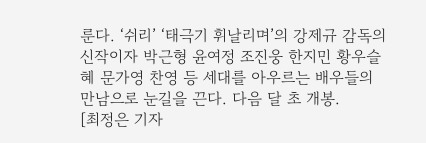룬다. ‘쉬리’ ‘태극기 휘날리며’의 강제규 감독의 신작이자 박근형 윤여정 조진웅 한지민 황우슬혜 문가영 찬영 등 세대를 아우르는 배우들의 만남으로 눈길을 끈다. 다음 달 초 개봉.
[최정은 기자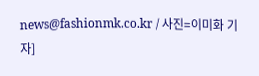news@fashionmk.co.kr / 사진=이미화 기자]